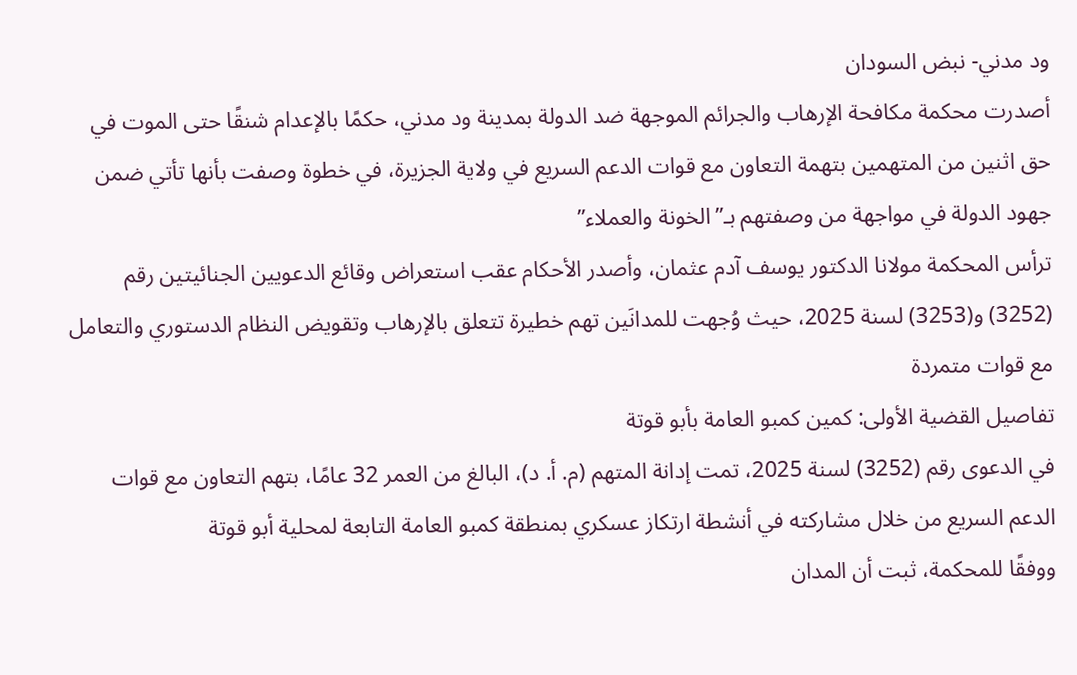ود مدني- نبض السودان
أصدرت محكمة مكافحة الإرهاب والجرائم الموجهة ضد الدولة بمدينة ود مدني، حكمًا بالإعدام شنقًا حتى الموت في حق اثنين من المتهمين بتهمة التعاون مع قوات الدعم السريع في ولاية الجزيرة، في خطوة وصفت بأنها تأتي ضمن جهود الدولة في مواجهة من وصفتهم بـ”الخونة والعملاء”
ترأس المحكمة مولانا الدكتور يوسف آدم عثمان، وأصدر الأحكام عقب استعراض وقائع الدعويين الجنائيتين رقم (3252) و(3253) لسنة 2025، حيث وُجهت للمدانَين تهم خطيرة تتعلق بالإرهاب وتقويض النظام الدستوري والتعامل مع قوات متمردة
تفاصيل القضية الأولى: كمين كمبو العامة بأبو قوتة
في الدعوى رقم (3252) لسنة 2025، تمت إدانة المتهم (م. أ. د)، البالغ من العمر 32 عامًا، بتهم التعاون مع قوات الدعم السريع من خلال مشاركته في أنشطة ارتكاز عسكري بمنطقة كمبو العامة التابعة لمحلية أبو قوتة
ووفقًا للمحكمة، ثبت أن المدان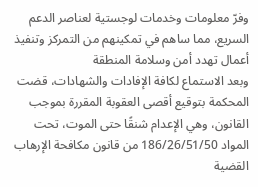وفرّ معلومات وخدمات لوجستية لعناصر الدعم السريع، مما ساهم في تمكينهم من التمركز وتنفيذ أعمال تهدد أمن وسلامة المنطقة
وبعد الاستماع لكافة الإفادات والشهادات، قضت المحكمة بتوقيع أقصى العقوبة المقررة بموجب القانون، وهي الإعدام شنقًا حتى الموت، تحت المواد 186/26/51/50 من قانون مكافحة الإرهاب
القضية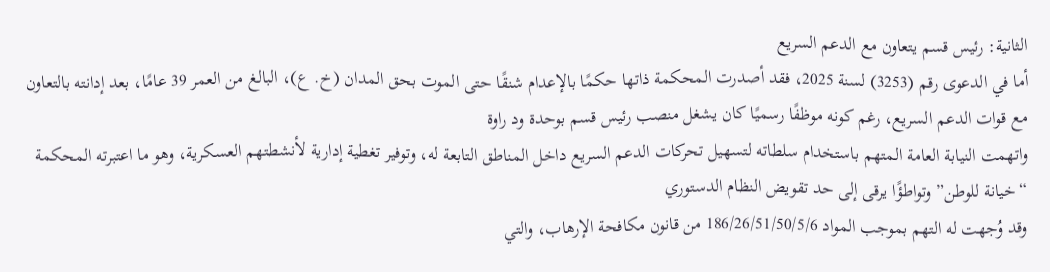الثانية: رئيس قسم يتعاون مع الدعم السريع
أما في الدعوى رقم (3253) لسنة 2025، فقد أصدرت المحكمة ذاتها حكمًا بالإعدام شنقًا حتى الموت بحق المدان (خ. ع)، البالغ من العمر 39 عامًا، بعد إدانته بالتعاون مع قوات الدعم السريع، رغم كونه موظفًا رسميًا كان يشغل منصب رئيس قسم بوحدة ود راوة
واتهمت النيابة العامة المتهم باستخدام سلطاته لتسهيل تحركات الدعم السريع داخل المناطق التابعة له، وتوفير تغطية إدارية لأنشطتهم العسكرية، وهو ما اعتبرته المحكمة “خيانة للوطن” وتواطؤًا يرقى إلى حد تقويض النظام الدستوري
وقد وُجهت له التهم بموجب المواد 186/26/51/50/5/6 من قانون مكافحة الإرهاب، والتي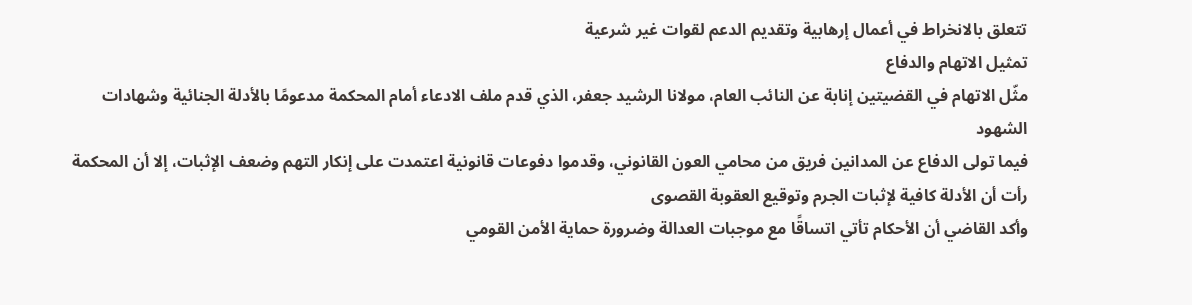تتعلق بالانخراط في أعمال إرهابية وتقديم الدعم لقوات غير شرعية
تمثيل الاتهام والدفاع
مثّل الاتهام في القضيتين إنابة عن النائب العام، مولانا الرشيد جعفر، الذي قدم ملف الادعاء أمام المحكمة مدعومًا بالأدلة الجنائية وشهادات الشهود
فيما تولى الدفاع عن المدانين فريق من محامي العون القانوني، وقدموا دفوعات قانونية اعتمدت على إنكار التهم وضعف الإثبات، إلا أن المحكمة رأت أن الأدلة كافية لإثبات الجرم وتوقيع العقوبة القصوى
وأكد القاضي أن الأحكام تأتي اتساقًا مع موجبات العدالة وضرورة حماية الأمن القومي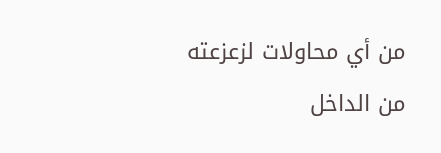من أي محاولات لزعزعته من الداخل